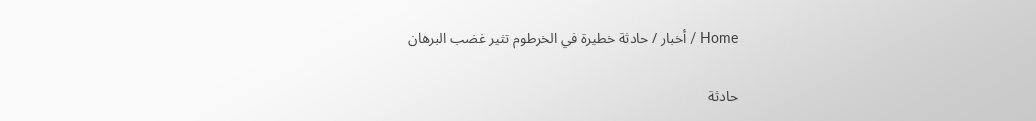Home / أخبار / حادثة خطيرة في الخرطوم تثير غضب البرهان

حادثة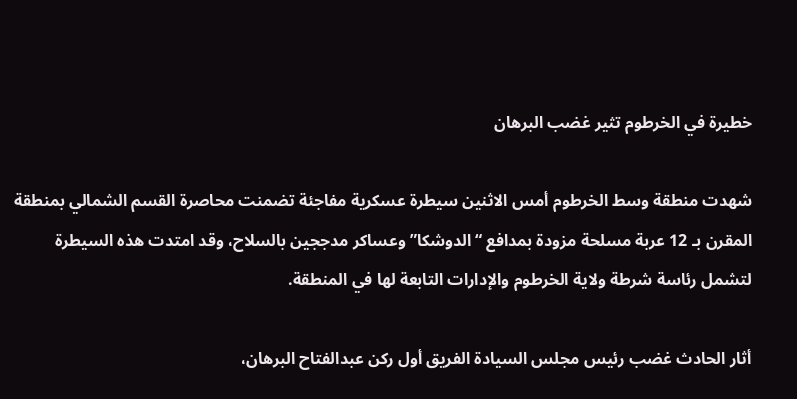خطيرة في الخرطوم تثير غضب البرهان

شهدت منطقة وسط الخرطوم أمس الاثنين سيطرة عسكرية مفاجئة تضمنت محاصرة القسم الشمالي بمنطقة المقرن بـ 12 عربة مسلحة مزودة بمدافع “الدوشكا” وعساكر مدججين بالسلاح، وقد امتدت هذه السيطرة لتشمل رئاسة شرطة ولاية الخرطوم والإدارات التابعة لها في المنطقة.

أثار الحادث غضب رئيس مجلس السيادة الفريق أول ركن عبدالفتاح البرهان،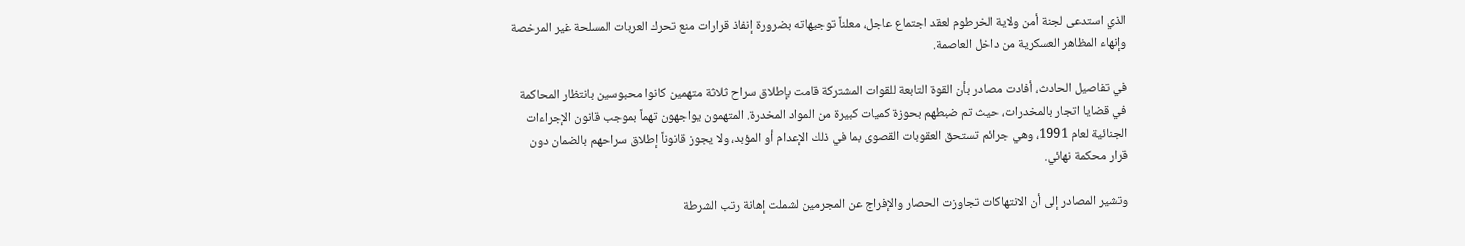الذي استدعى لجنة أمن ولاية الخرطوم لعقد اجتماع عاجل، معلناً توجيهاته بضرورة إنفاذ قرارات منع تحرك العربات المسلحة غير المرخصة وإنهاء المظاهر العسكرية من داخل العاصمة.

في تفاصيل الحادث، أفادت مصادر بأن القوة التابعة للقوات المشتركة قامت بإطلاق سراح ثلاثة متهمين كانوا محبوسين بانتظار المحاكمة في قضايا اتجار بالمخدرات، حيث تم ضبطهم بحوزة كميات كبيرة من المواد المخدرة. المتهمون يواجهون تهماً بموجب قانون الإجراءات الجنائية لعام 1991، وهي جرائم تستحق العقوبات القصوى بما في ذلك الإعدام أو المؤبد، ولا يجوز قانوناً إطلاق سراحهم بالضمان دون قرار محكمة نهائي.

وتشير المصادر إلى أن الانتهاكات تجاوزت الحصار والإفراج عن المجرمين لشملت إهانة رتب الشرطة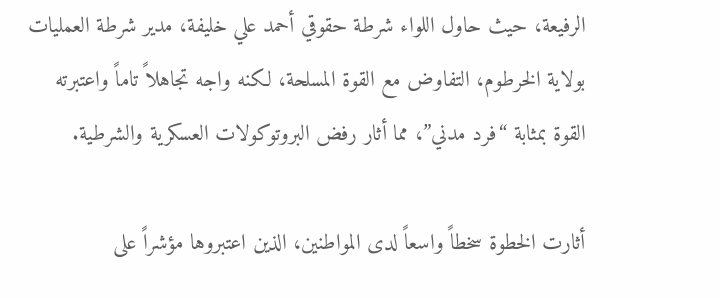الرفيعة، حيث حاول اللواء شرطة حقوقي أحمد علي خليفة، مدير شرطة العمليات بولاية الخرطوم، التفاوض مع القوة المسلحة، لكنه واجه تجاهلاً تاماً واعتبرته القوة بمثابة “فرد مدني”، مما أثار رفض البروتوكولات العسكرية والشرطية.

أثارت الخطوة سخطاً واسعاً لدى المواطنين، الذين اعتبروها مؤشراً على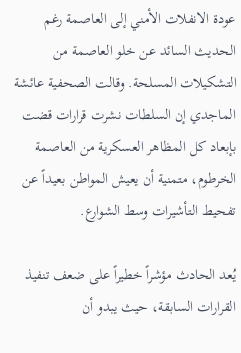عودة الانفلات الأمني إلى العاصمة رغم الحديث السائد عن خلو العاصمة من التشكيلات المسلحة. وقالت الصحفية عائشة الماجدي إن السلطات نشرت قرارات قضت بإبعاد كل المظاهر العسكرية من العاصمة الخرطوم، متمنية أن يعيش المواطن بعيداً عن تفحيط التأشيرات وسط الشوارع.

يُعد الحادث مؤشراً خطيراً على ضعف تنفيذ القرارات السابقة، حيث يبدو أن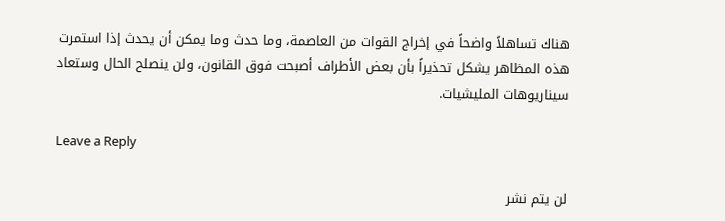هناك تساهلاً واضحاً في إخراج القوات من العاصمة، وما حدث وما يمكن أن يحدث إذا استمرت هذه المظاهر يشكل تحذيراً بأن بعض الأطراف أصبحت فوق القانون، ولن ينصلح الحال وستعاد سيناريوهات المليشيات.

Leave a Reply

لن يتم نشر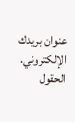عنوان بريدك الإلكتروني. الحقول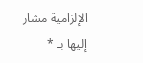الإلزامية مشار إليها بـ *